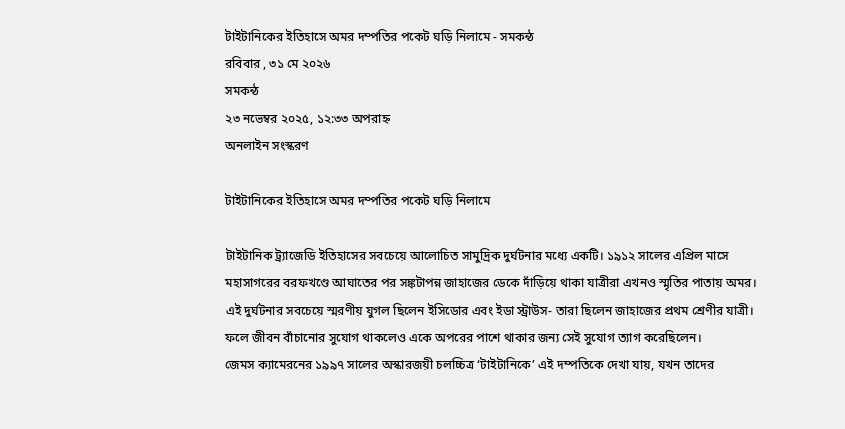টাইটানিকের ইতিহাসে অমর দম্পতির পকেট ঘড়ি নিলামে - সমকন্ঠ
রবিবার , ৩১ মে ২০২৬
সমকন্ঠ
২৩ নভেম্বর ২০২৫, ১২:৩৩ অপরাহ্ন
অনলাইন সংস্করণ

টাইটানিকের ইতিহাসে অমর দম্পতির পকেট ঘড়ি নিলামে

টাইটানিক ট্র্যাজেডি ইতিহাসের সবচেয়ে আলোচিত সামুদ্রিক দুর্ঘটনার মধ্যে একটি। ১৯১২ সালের এপ্রিল মাসে মহাসাগরের বরফখণ্ডে আঘাতের পর সঙ্কটাপন্ন জাহাজের ডেকে দাঁড়িয়ে থাকা যাত্রীরা এখনও স্মৃতির পাতায় অমর। এই দুর্ঘটনার সবচেয়ে স্মরণীয় যুগল ছিলেন ইসিডোর এবং ইডা স্ট্রাউস- তারা ছিলেন জাহাজের প্রথম শ্রেণীর যাত্রী। ফলে জীবন বাঁচানোর সুযোগ থাকলেও একে অপরের পাশে থাকার জন্য সেই সুযোগ ত্যাগ করেছিলেন।
জেমস ক্যামেরনের ১৯৯৭ সালের অস্কারজয়ী চলচ্চিত্র ‘টাইটানিকে’ এই দম্পতিকে দেখা যায়, যখন তাদের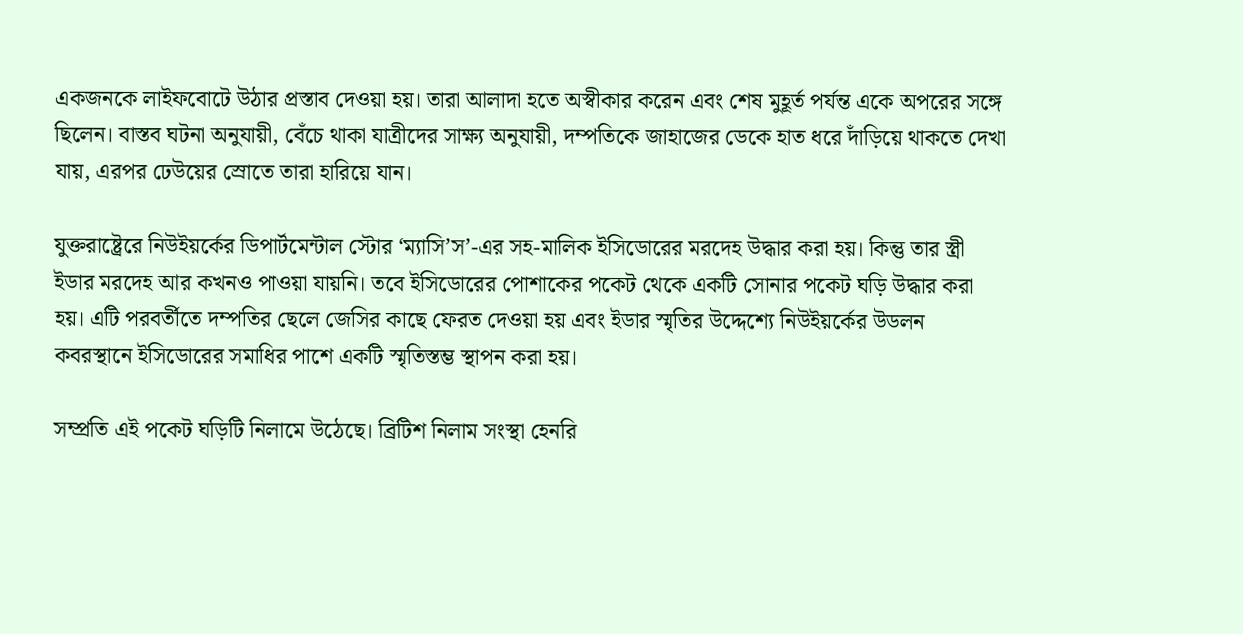একজনকে লাইফবোটে উঠার প্রস্তাব দেওয়া হয়। তারা আলাদা হতে অস্বীকার করেন এবং শেষ মুহূর্ত পর্যন্ত একে অপরের সঙ্গে ছিলেন। বাস্তব ঘটনা অনুযায়ী, বেঁচে থাকা যাত্রীদের সাক্ষ্য অনুযায়ী, দম্পতিকে জাহাজের ডেকে হাত ধরে দাঁড়িয়ে থাকতে দেখা যায়, এরপর ঢেউয়ের স্রোতে তারা হারিয়ে যান।

যুক্তরাষ্ট্রেরে নিউইয়র্কের ডিপার্টমেন্টাল স্টোর ‘ম্যাসি’স’-এর সহ-মালিক ইসিডোরের মরদেহ উদ্ধার করা হয়। কিন্তু তার স্ত্রী ইডার মরদেহ আর কখনও পাওয়া যায়নি। তবে ইসিডোরের পোশাকের পকেট থেকে একটি সোনার পকেট ঘড়ি উদ্ধার করা হয়। এটি পরবর্তীতে দম্পতির ছেলে জেসির কাছে ফেরত দেওয়া হয় এবং ইডার স্মৃতির উদ্দেশ্যে নিউইয়র্কের উডলন কবরস্থানে ইসিডোরের সমাধির পাশে একটি স্মৃতিস্তম্ভ স্থাপন করা হয়।

সম্প্রতি এই পকেট ঘড়িটি নিলামে উঠেছে। ব্রিটিশ নিলাম সংস্থা হেনরি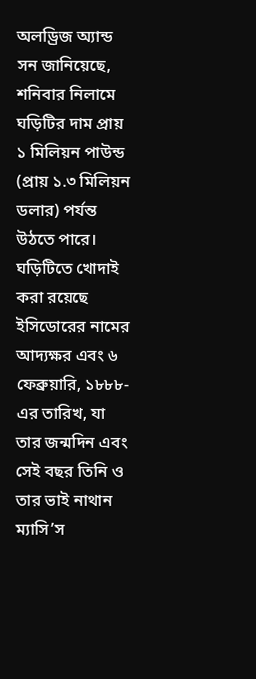অলড্রিজ অ্যান্ড সন জানিয়েছে, শনিবার নিলামে ঘড়িটির দাম প্রায় ১ মিলিয়ন পাউন্ড (প্রায় ১.৩ মিলিয়ন ডলার) পর্যন্ত উঠতে পারে। ঘড়িটিতে খোদাই করা রয়েছে ইসিডোরের নামের আদ্যক্ষর এবং ৬ ফেব্রুয়ারি, ১৮৮৮-এর তারিখ, যা তার জন্মদিন এবং সেই বছর তিনি ও তার ভাই নাথান ম্যাসি’স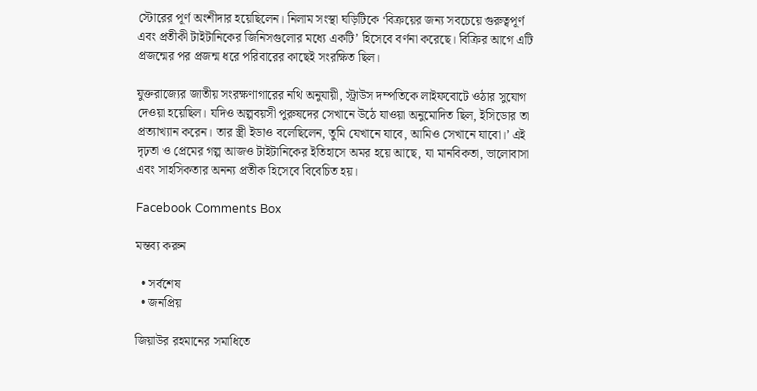স্টোরের পূর্ণ অংশীদার হয়েছিলেন। নিলাম সংস্থা ঘড়িটিকে ‘বিক্রয়ের জন্য সবচেয়ে গুরুত্বপূর্ণ এবং প্রতীকী টাইটানিকের জিনিসগুলোর মধ্যে একটি’ হিসেবে বর্ণনা করেছে। বিক্রির আগে এটি প্রজন্মের পর প্রজন্ম ধরে পরিবারের কাছেই সংরক্ষিত ছিল।

যুক্তরাজ্যের জাতীয় সংরক্ষণাগারের নথি অনুযায়ী, স্ট্রাউস দম্পতিকে লাইফবোটে ওঠার সুযোগ দেওয়া হয়েছিল। যদিও অল্পবয়সী পুরুষদের সেখানে উঠে যাওয়া অনুমোদিত ছিল, ইসিডোর তা প্রত্যাখ্যান করেন। তার স্ত্রী ইডাও বলেছিলেন, তুমি যেখানে যাবে, আমিও সেখানে যাবো।’ এই দৃঢ়তা ও প্রেমের গল্প আজও টাইটানিকের ইতিহাসে অমর হয়ে আছে, যা মানবিকতা, ভালোবাসা এবং সাহসিকতার অনন্য প্রতীক হিসেবে বিবেচিত হয়।

Facebook Comments Box

মন্তব্য করুন

  • সর্বশেষ
  • জনপ্রিয়

জিয়াউর রহমানের সমাধিতে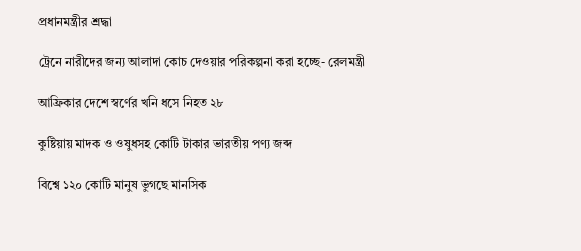প্রধানমন্ত্রীর শ্রদ্ধা

ট্রেনে নারীদের জন্য আলাদা কোচ দেওয়ার পরিকল্পনা করা হচ্ছে- রেলমন্ত্রী

আফ্রিকার দেশে স্বর্ণের খনি ধসে নিহত ২৮

কুষ্টিয়ায় মাদক ও ওষুধসহ কোটি টাকার ভারতীয় পণ্য জব্দ

বিশ্বে ১২০ কোটি মানুষ ভুগছে মানসিক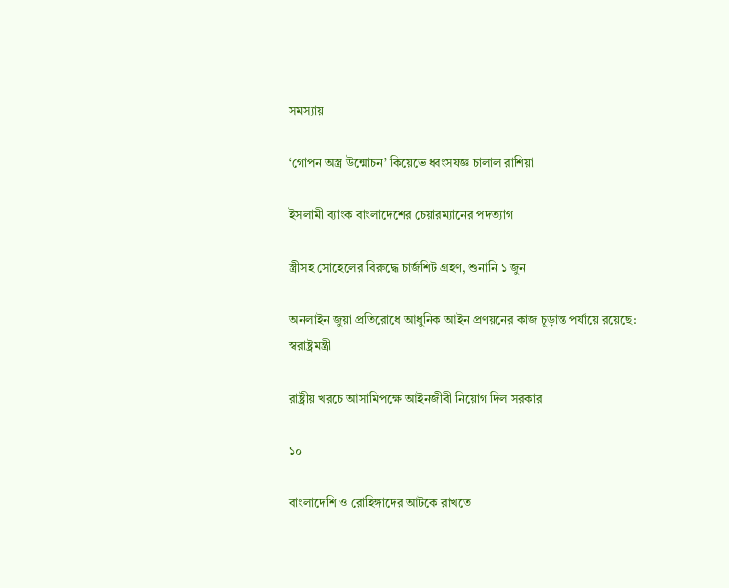সমস্যায়

‘গোপন অস্ত্র উন্মোচন’ কিয়েভে ধ্বংসযজ্ঞ চালাল রাশিয়া

ইসলামী ব্যাংক বাংলাদেশের চেয়ারম্যানের পদত্যাগ

স্ত্রীসহ সোহেলের বিরুদ্ধে চার্জশিট গ্রহণ, শুনানি ১ জুন

অনলাইন জুয়া প্রতিরোধে আধুনিক আইন প্রণয়নের কাজ চূড়ান্ত পর্যায়ে রয়েছে: স্বরাষ্ট্রমন্ত্রী

রাষ্ট্রীয় খরচে আসামিপক্ষে আইনজীবী নিয়োগ দিল সরকার

১০

বাংলাদেশি ও রোহিঙ্গাদের আটকে রাখতে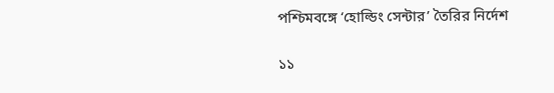পশ্চিমবঙ্গে ‘হোল্ডিং সেন্টার’ তৈরির নির্দেশ

১১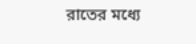রাতের মধ্যে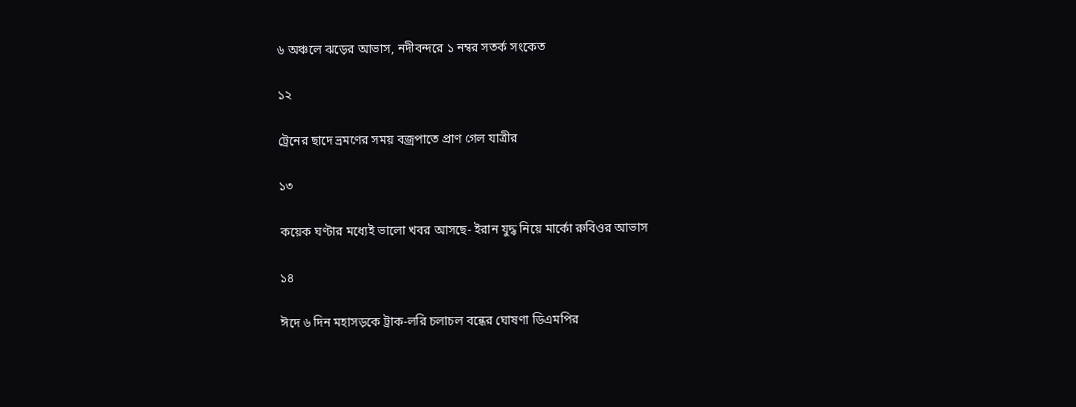৬ অঞ্চলে ঝড়ের আভাস, নদীবন্দরে ১ নম্বর সতর্ক সংকেত

১২

ট্রেনের ছাদে ভ্রমণের সময় বজ্রপাতে প্রাণ গেল যাত্রীর

১৩

কয়েক ঘণ্টার মধ্যেই ভালো খবর আসছে- ইরান যুদ্ধ নিয়ে মার্কো রুবিওর আভাস

১৪

ঈদে ৬ দিন মহাসড়কে ট্রাক-লরি চলাচল বন্ধের ঘোষণা ডিএমপির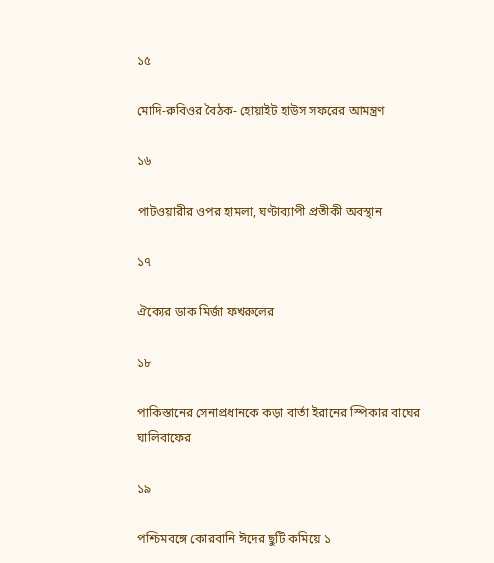১৫

মোদি-রুবিওর বৈঠক- হোয়াইট হাউস সফরের আমন্ত্রণ

১৬

পাটওয়ারীর ওপর হামলা, ঘণ্টাব্যাপী প্রতীকী অবস্থান

১৭

ঐক্যের ডাক মির্জা ফখরুলের

১৮

পাকিস্তানের সেনাপ্রধানকে কড়া বার্তা ইরানের স্পিকার বাঘের ঘালিবাফের

১৯

পশ্চিমবঙ্গে কোরবানি ঈদের ছুটি কমিয়ে ১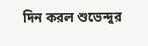দিন করল শুভেন্দুর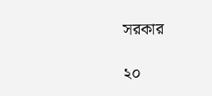সরকার

২০